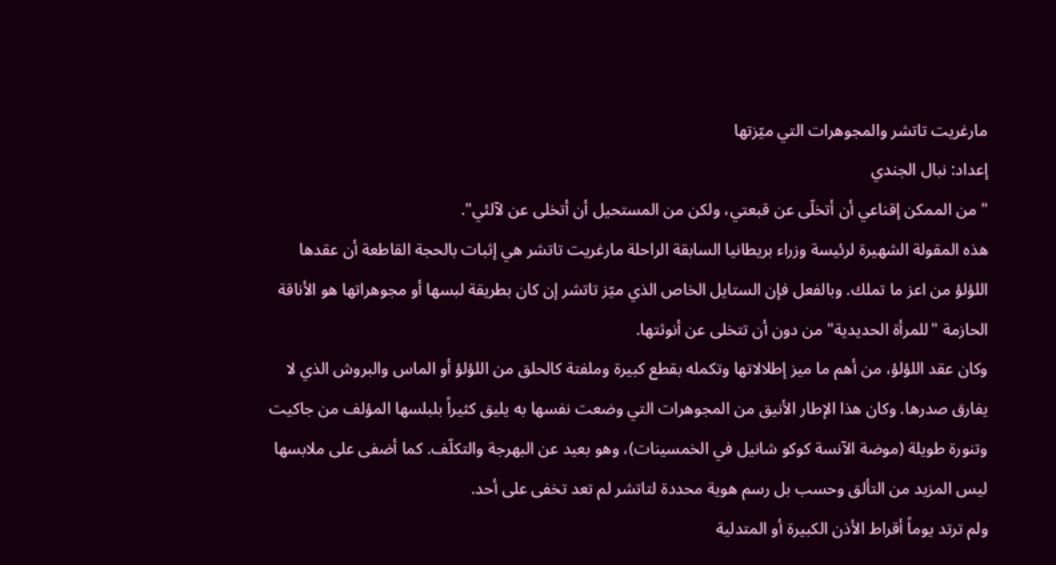مارغريت تاتشر والمجوهرات التي ميّزتها
إعداد: نبال الجندي
" من الممكن إقناعي أن أتخلّى عن قبعتي، ولكن من المستحيل أن أتخلى عن لآلئي".
هذه المقولة الشهيرة لرئيسة وزراء بريطانيا السابقة الراحلة مارغريت تاتشر هي إثبات بالحجة القاطعة أن عقدها اللؤلؤ من اعز ما تملك. وبالفعل فإن الستايل الخاص الذي ميّز تاتشر إن كان بطريقة لبسها أو مجوهراتها هو الأناقة الحازمة "للمرأة الحديدية" من دون أن تتخلى عن أنوثتها.
وكان عقد اللؤلؤ، من أهم ما ميز إطلالاتها وتكمله بقطع كبيرة وملفتة كالحلق من اللؤلؤ أو الماس والبروش الذي لا يفارق صدرها. وكان هذا الإطار الأنيق من المجوهرات التي وضعت نفسها به يليق كثيراً بلبلسها المؤلف من جاكيت وتنورة طويلة (موضة الآنسة كوكو شانيل في الخمسينات)، وهو بعيد عن البهرجة والتكلّف. كما أضفى على ملابسها ليس المزيد من التألق وحسب بل رسم هوية محددة لتاتشر لم تعد تخفى على أحد.
ولم ترتد يوماً أقراط الأذن الكبيرة أو المتدلية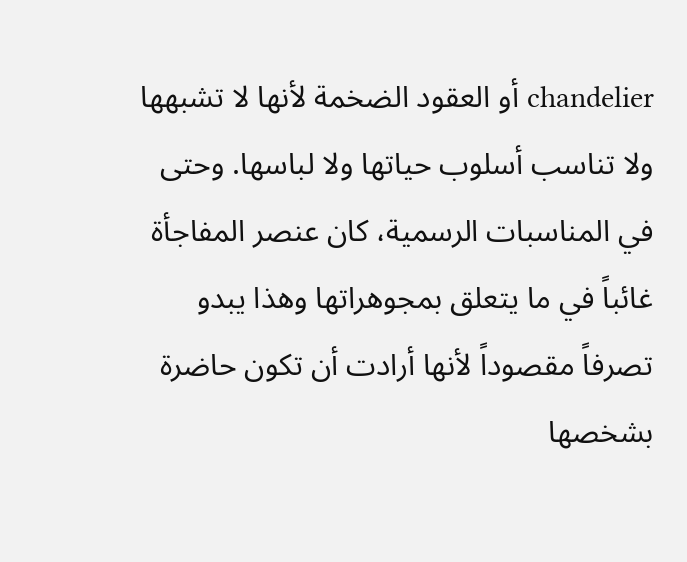chandelier أو العقود الضخمة لأنها لا تشبهها ولا تناسب أسلوب حياتها ولا لباسها. وحتى في المناسبات الرسمية، كان عنصر المفاجأة غائباً في ما يتعلق بمجوهراتها وهذا يبدو تصرفاً مقصوداً لأنها أرادت أن تكون حاضرة بشخصها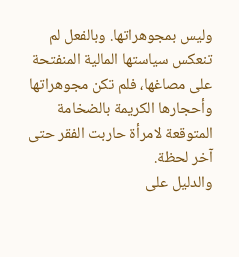وليس بمجوهراتها. وبالفعل لم تنعكس سياستها المالية المنفتحة على مصاغها، فلم تكن مجوهراتها وأحجارها الكريمة بالضخامة المتوقعة لامرأة حاربت الفقر حتى آخر لحظة.
والدليل على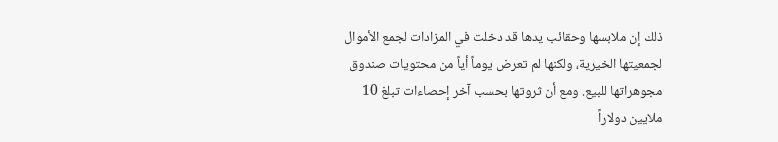ذلك إن ملابسها وحقائب يدها قد دخلت في المزادات لجمع الأموال لجمعيتها الخيرية، ولكنها لم تعرض يوماً أياً من محتويات صندوق مجوهراتها للبيع. ومع أن ثروتها بحسب آخر إحصاءات تبلغ 10 ملايين دولاراً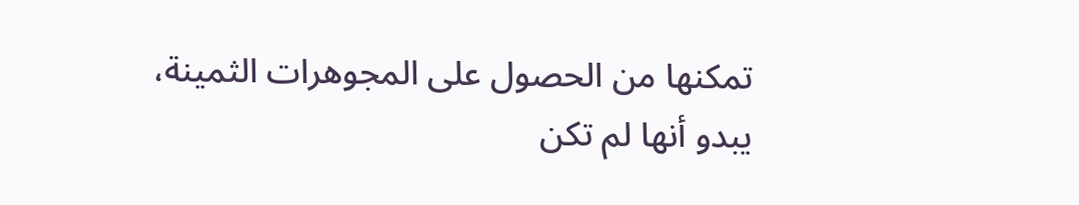تمكنها من الحصول على المجوهرات الثمينة، يبدو أنها لم تكن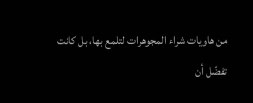من هاويات شراء المجوهرات لتلمع بها، بل كانت تفضّل أن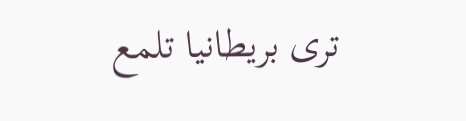ترى بريطانيا تلمع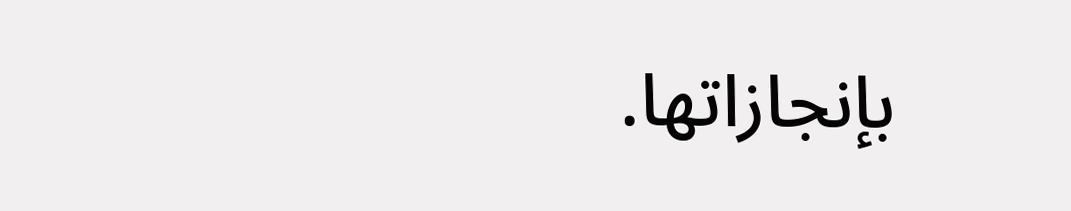بإنجازاتها.